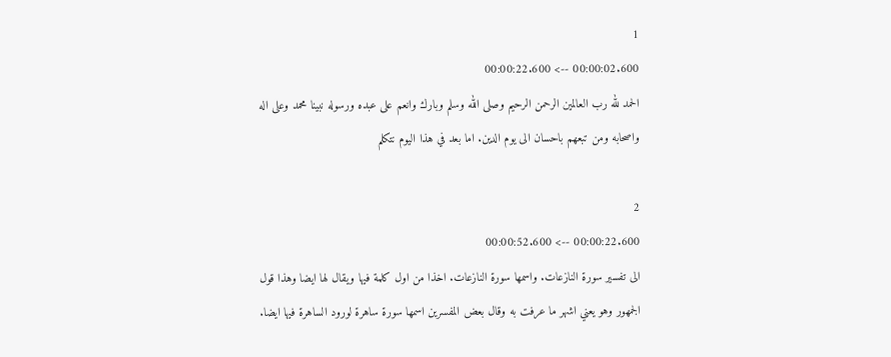1
00:00:02.600 --> 00:00:22.600
الحمد لله رب العالمين الرحمن الرحيم وصلى الله وسلم وبارك وانعم على عبده ورسوله نبينا محمد وعلى اله واصحابه ومن تبعهم باحسان الى يوم الدين. اما بعد في هذا اليوم نتكلم

2
00:00:22.600 --> 00:00:52.600
الى تفسير سورة النازعات. واسمها سورة النازعات. اخذا من اول كلمة فيها ويقال لها ايضا وهذا قول الجمهور وهو يعني اشهر ما عرفت به وقال بعض المفسرين اسمها سورة ساهرة لورود الساهرة فيها ايضا.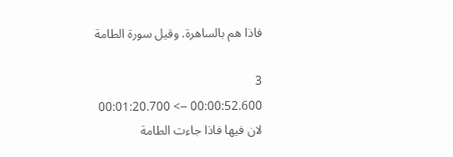فاذا هم بالساهرة. وقيل سورة الطامة

3
00:00:52.600 --> 00:01:20.700
لان فيها فاذا جاءت الطامة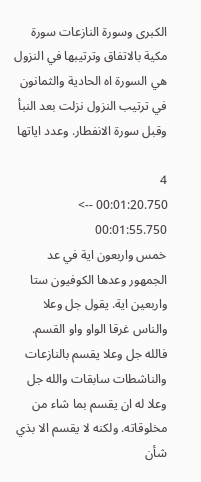الكبرى وسورة النازعات سورة مكية بالاتفاق وترتيبها في النزول هي السورة اه الحادية والثمانون في ترتيب النزول نزلت بعد النبأ وقبل سورة الانفطار. وعدد اياتها

4
00:01:20.750 --> 00:01:55.750
خمس واربعون اية في عد الجمهور وعدها الكوفيون ستا واربعين اية. يقول جل وعلا والناس غرقا الواو واو القسم. فالله جل وعلا يقسم بالنازعات والناشطات سابقات والله جل وعلا له ان يقسم بما شاء من مخلوقاته. ولكنه لا يقسم الا بذي شأن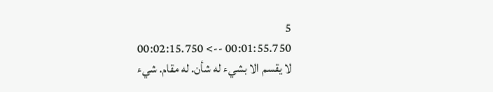5
00:01:55.750 --> 00:02:15.750
لا يقسم الا بشيء له شأن. له مقام. شيء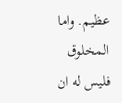عظيم. واما المخلوق فليس له ان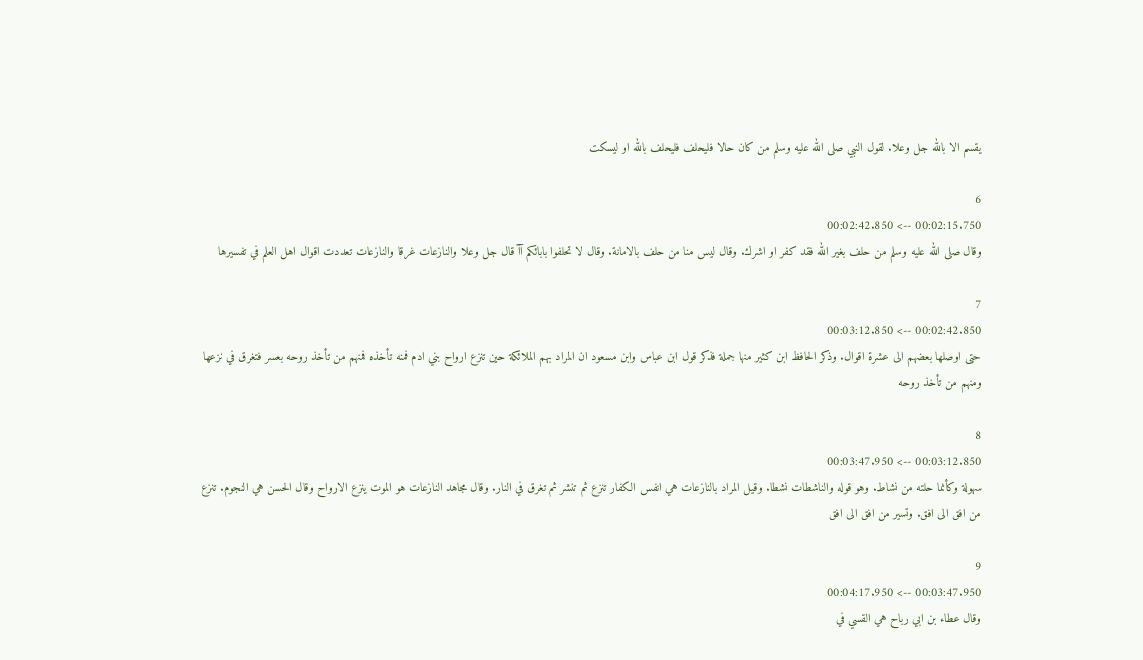يقسم الا بالله جل وعلا. لقول النبي صلى الله عليه وسلم من كان حالا فليحلف فليحلف بالله او ليسكت

6
00:02:15.750 --> 00:02:42.850
وقال صلى الله عليه وسلم من حلف بغير الله فقد كفر او اشرك. وقال ليس منا من حلف بالامانة. وقال لا تحلفوا بابائكم آآ قال جل وعلا والنازعات غرقا والنازعات تعددت اقوال اهل العلم في تفسيرها

7
00:02:42.850 --> 00:03:12.850
حتى اوصلها بعضهم الى عشرة اقوال. وذكر الحافظ ابن كثير منها جملة فذكر قول ابن عباس وابن مسعود ان المراد بهم الملائكة حين تنزع ارواح بني ادم فمنه تأخذه فمنهم من تأخذ روحه بعسر فتغرق في نزعها ومنهم من تأخذ روحه

8
00:03:12.850 --> 00:03:47.950
سهولة وكأنما حلته من نشاط. وهو قوله والناشطات نشطا. وقيل المراد بالنازعات هي انفس الكفار تنزع ثم تنشر ثم تغرق في النار. وقال مجاهد النازعات هو الموت ينزع الارواح وقال الحسن هي النجوم. تنزع من افق الى افق. وتسير من افق الى افق

9
00:03:47.950 --> 00:04:17.950
وقال عطاء بن ابي رباح هي القسي في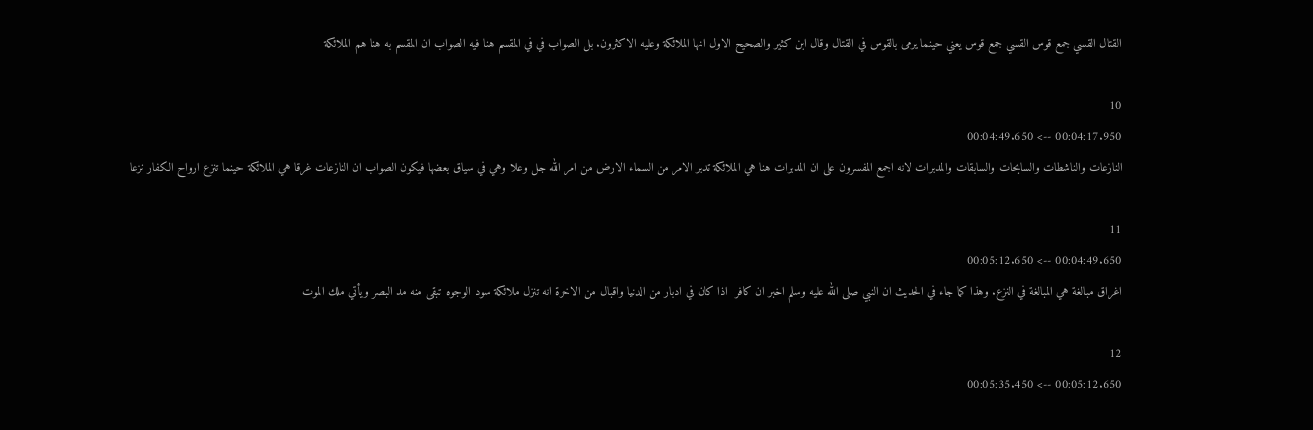القتال القسي جمع قوس القسي جمع قوس يعني حينما يرمى بالقوس في القتال وقال ابن كثير والصحيح الاول انها الملائكة وعليه الاكثرون. بل الصواب في في المقسم هنا فيه الصواب ان المقسم به هنا هم الملائكة

10
00:04:17.950 --> 00:04:49.650
النازعات والناشطات والسابحات والسابقات والمدبرات لانه اجمع المفسرون على ان المدبرات هنا هي الملائكة تدبر الامر من السماء الارض من امر الله جل وعلا وهي في سياق بعضها فيكون الصواب ان النازعات غرقا هي الملائكة حينما تنزع ارواح الكفار نزعا

11
00:04:49.650 --> 00:05:12.650
اغراق مبالغة هي المبالغة في النزع. وهذا كما جاء في الحديث ان النبي صلى الله عليه وسلم اخبر ان كافر  اذا كان في ادبار من الدنيا واقبال من الاخرة انه تنزل ملائكة سود الوجوه تبقى منه مد البصر ويأتي ملك الموت

12
00:05:12.650 --> 00:05:35.450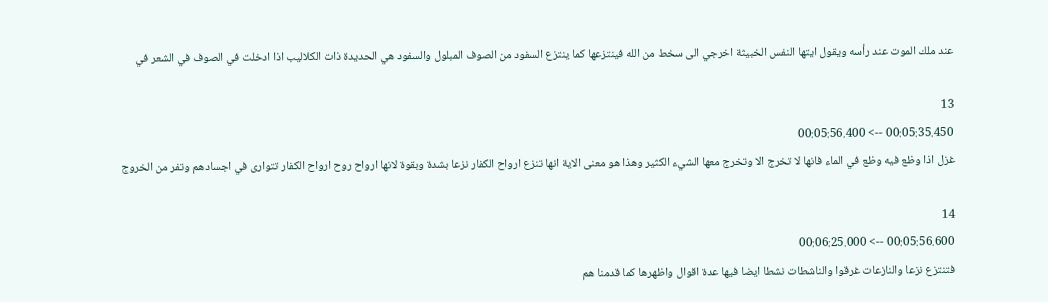عند ملك الموت عند رأسه ويقول ايتها النفس الخبيثة اخرجي الى سخط من الله فينتزعها كما ينتزع السفود من الصوف المبلول والسفود هي الحديدة ذات الكلاليب اذا ادخلت في الصوف في الشعر في

13
00:05:35.450 --> 00:05:56.400
غزل اذا وظع فيه وظع في الماء فانها لا تخرج الا وتخرج معها الشيء الكثير وهذا هو معنى الاية انها تنزع ارواح الكفار نزعا بشدة وبقوة لانها ارواح روح ارواح الكفار تتوارى في اجسادهم وتفر من الخروج

14
00:05:56.600 --> 00:06:25.000
فتنتزع نزعا والنازعات غرقوا والناشطات نشطا ايضا فيها عدة اقوال واظهرها كما قدمنا هم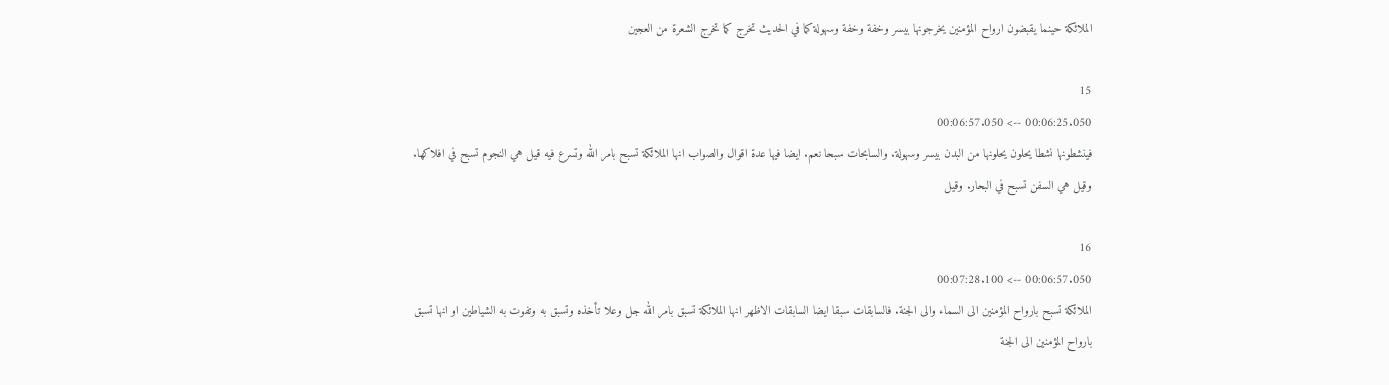الملائكة حينما يقبضون ارواح المؤمنين يخرجونها بيسر وخفة وخفة وسهولة كما في الحديث تخرج كما تخرج الشعرة من العجين

15
00:06:25.050 --> 00:06:57.050
فينشطونها نشطا يحلون يحلونها من البدن بيسر وسهولة. والسابحات سبحا نعم. ايضا فيها عدة اقوال والصواب انها الملائكة تسبح بامر الله وتسرع فيه قيل هي النجوم تسبح في افلاكها. وقيل هي السفن تسبح في البحار. وقيل

16
00:06:57.050 --> 00:07:28.100
الملائكة تسبح بارواح المؤمنين الى السماء والى الجنة. فالسابقات سبقا ايضا السابقات الاظهر انها الملائكة تسبق بامر الله جل وعلا تأخذه وتسبق به وتفوت به الشياطين او انها تسبق بارواح المؤمنين الى الجنة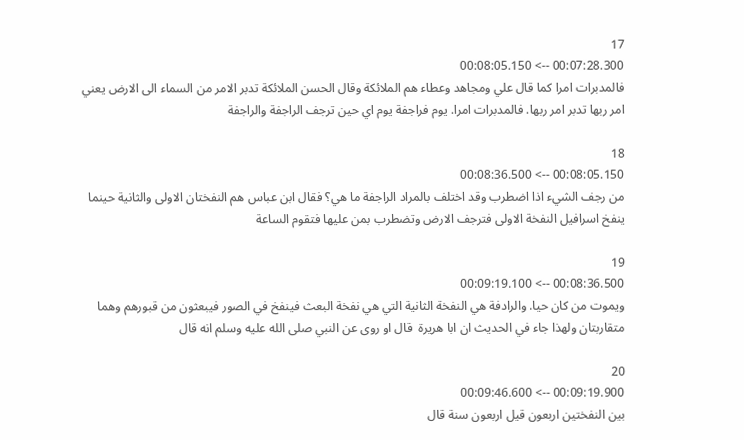17
00:07:28.300 --> 00:08:05.150
فالمدبرات امرا كما قال علي ومجاهد وعطاء هم الملائكة وقال الحسن الملائكة تدبر الامر من السماء الى الارض يعني امر ربها تدبر امر ربها. فالمدبرات امرا. يوم فراجفة يوم اي حين ترجف الراجفة والراجفة

18
00:08:05.150 --> 00:08:36.500
من رجف الشيء اذا اضطرب وقد اختلف بالمراد الراجفة ما هي؟ فقال ابن عباس هم النفختان الاولى والثانية حينما ينفخ اسرافيل النفخة الاولى فترجف الارض وتضطرب بمن عليها فتقوم الساعة

19
00:08:36.500 --> 00:09:19.100
ويموت من كان حيا. والرادفة هي النفخة الثانية التي هي نفخة البعث فينفخ في الصور فيبعثون من قبورهم وهما متقاربتان ولهذا جاء في الحديث ان ابا هريرة  قال او روى عن النبي صلى الله عليه وسلم انه قال

20
00:09:19.900 --> 00:09:46.600
بين النفختين اربعون قيل اربعون سنة قال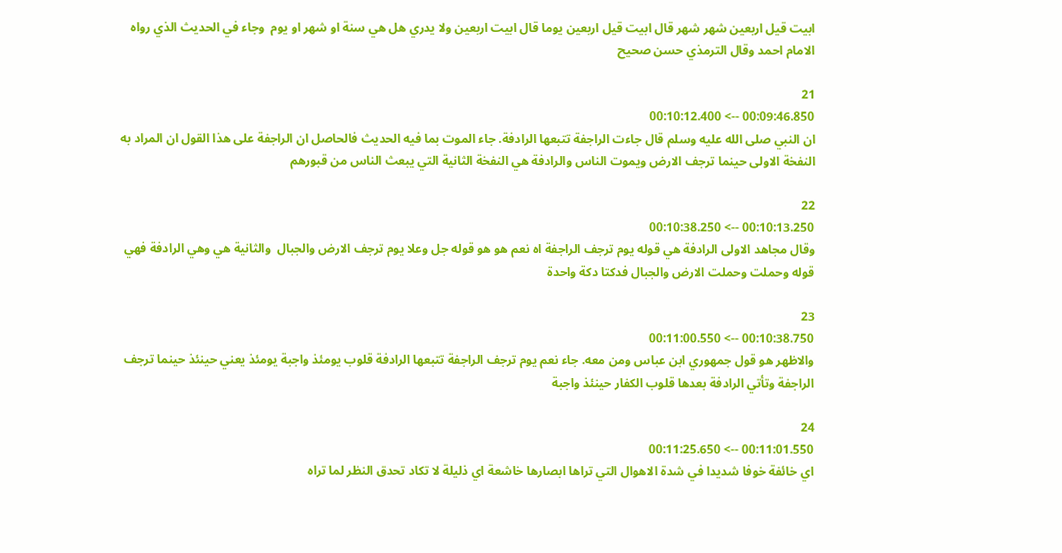ابيت قيل اربعين شهر شهر قال ابيت قيل اربعين يوما قال ابيت اربعين ولا يدري هل هي سنة او شهر او يوم  وجاء في الحديث الذي رواه الامام احمد وقال الترمذي حسن صحيح

21
00:09:46.850 --> 00:10:12.400
ان النبي صلى الله عليه وسلم قال جاءت الراجفة تتبعها الرادفة. جاء الموت بما فيه الحديث فالحاصل ان الراجفة على هذا القول ان المراد به النفخة الاولى حينما ترجف الارض ويموت الناس والرادفة هي النفخة الثانية التي يبعث الناس من قبورهم

22
00:10:13.250 --> 00:10:38.250
وقال مجاهد الاولى الرادفة هي قوله يوم ترجف الراجفة اه نعم هو هو قوله جل وعلا يوم ترجف الارض والجبال  والثانية هي وهي الرادفة فهي قوله وحملت وحملت الارض والجبال فدكتا دكة واحدة

23
00:10:38.750 --> 00:11:00.550
والاظهر هو قول جمهوري ابن عباس ومن معه. جاء نعم يوم ترجف الراجفة تتبعها الرادفة قلوب يومئذ واجبة يومئذ يعني حينئذ حينما ترجف الراجفة وتأتي الرادفة بعدها قلوب الكفار حينئذ واجبة

24
00:11:01.550 --> 00:11:25.650
اي خائفة خوفا شديدا في شدة الاهوال التي تراها ابصارها خاشعة اي ذليلة لا تكاد تحدق النظر لما تراه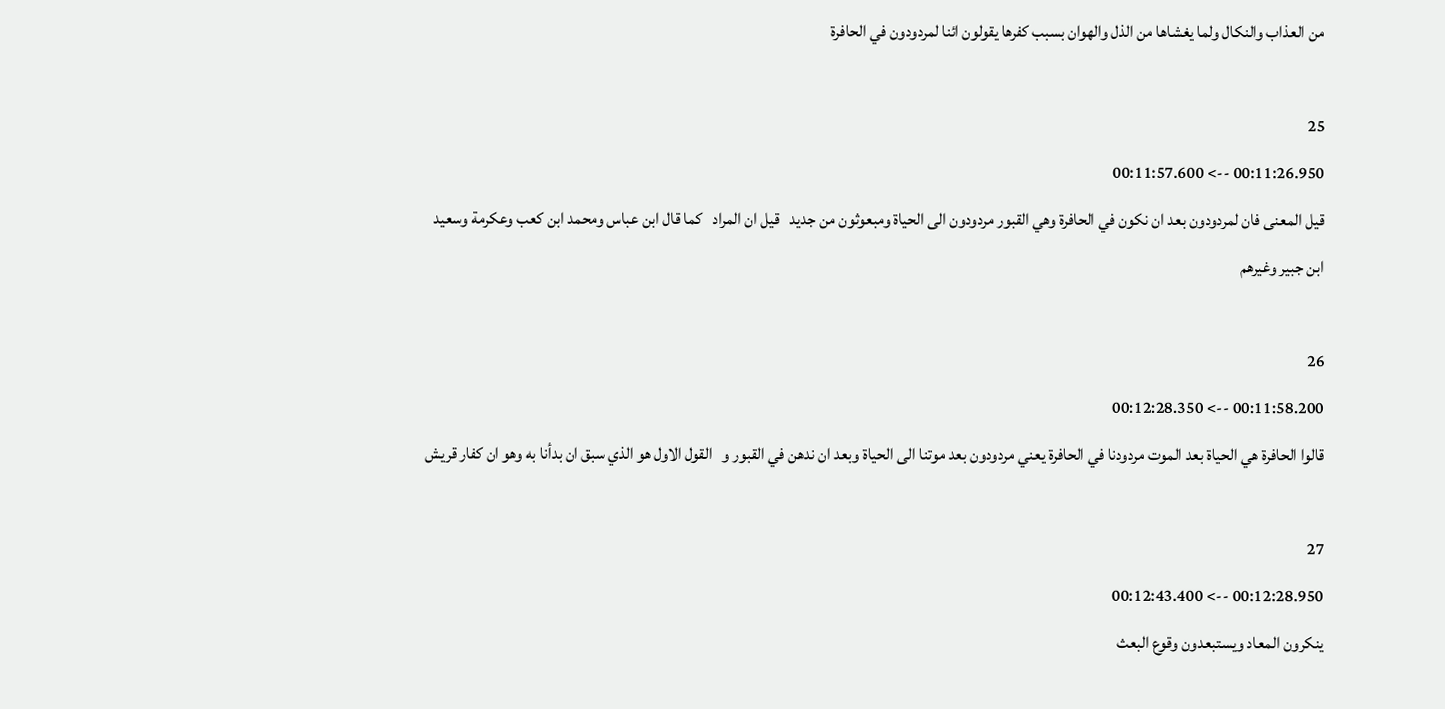من العذاب والنكال ولما يغشاها من الذل والهوان بسبب كفرها يقولون ائنا لمردودون في الحافرة

25
00:11:26.950 --> 00:11:57.600
قيل المعنى فان لمردودون بعد ان نكون في الحافرة وهي القبور مردودون الى الحياة ومبعوثون من جديد   قيل ان المراد   كما قال ابن عباس ومحمد ابن كعب وعكرمة وسعيد ابن جبير وغيرهم

26
00:11:58.200 --> 00:12:28.350
قالوا الحافرة هي الحياة بعد الموت مردودنا في الحافرة يعني مردودون بعد موتنا الى الحياة وبعد ان ندهن في القبور و   القول الاول هو الذي سبق ان بدأنا به وهو ان كفار قريش

27
00:12:28.950 --> 00:12:43.400
ينكرون المعاد ويستبعدون وقوع البعث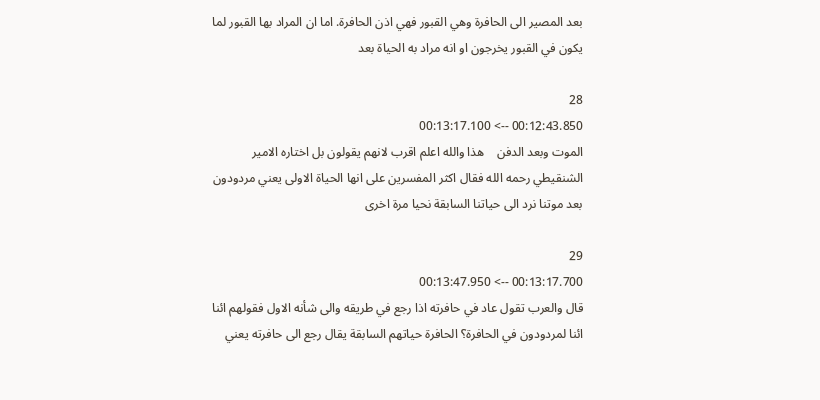بعد المصير الى الحافرة وهي القبور فهي اذن الحافرة. اما ان المراد بها القبور لما يكون في القبور يخرجون او انه مراد به الحياة بعد

28
00:12:43.850 --> 00:13:17.100
الموت وبعد الدفن    هذا والله اعلم اقرب لانهم يقولون بل اختاره الامير الشنقيطي رحمه الله فقال اكثر المفسرين على انها الحياة الاولى يعني مردودون بعد موتنا نرد الى حياتنا السابقة نحيا مرة اخرى

29
00:13:17.700 --> 00:13:47.950
قال والعرب تقول عاد في حافرته اذا رجع في طريقه والى شأنه الاول فقولهم ائنا   ائنا لمردودون في الحافرة؟ الحافرة حياتهم السابقة يقال رجع الى حافرته يعني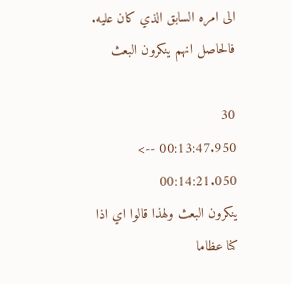الى امره السابق الذي كان عليه. فالحاصل انهم ينكرون البعث

30
00:13:47.950 --> 00:14:21.050
ينكرون البعث ولهذا قالوا اي اذا كنا عظاما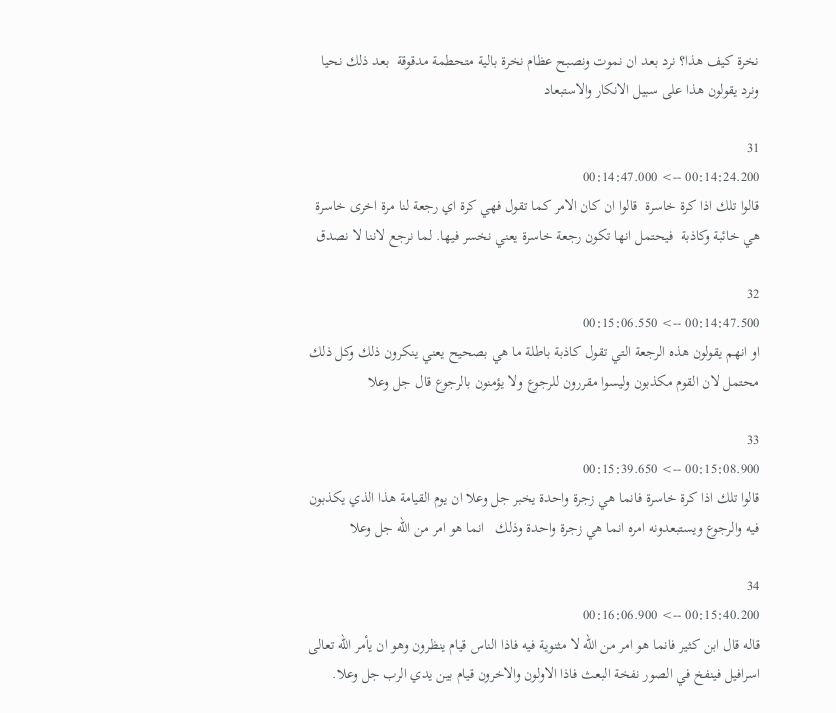نخرة كيف هذا؟ نرد بعد ان نموت ونصبح عظام نخرة بالية متحطمة مدقوقة  بعد ذلك نحيا ونرد يقولون هذا على سبيل الانكار والاستبعاد

31
00:14:24.200 --> 00:14:47.000
قالوا تلك اذا كرة خاسرة  قالوا ان كان الامر كما تقول فهي كرة اي رجعة لنا مرة اخرى خاسرة هي خائبة وكاذبة  فيحتمل انها تكون رجعة خاسرة يعني نخسر فيها. لما نرجع لاننا لا نصدق

32
00:14:47.500 --> 00:15:06.550
او انهم يقولون هذه الرجعة التي تقول كاذبة باطلة ما هي بصحيح يعني ينكرون ذلك وكل ذلك محتمل لان القوم مكذبون وليسوا مقررون للرجوع ولا يؤمنون بالرجوع قال جل وعلا

33
00:15:08.900 --> 00:15:39.650
قالوا تلك اذا كرة خاسرة فانما هي زجرة واحدة يخبر جل وعلا ان يوم القيامة هذا الذي يكذبون فيه والرجوع ويستبعدونه امره انما هي زجرة واحدة وذلك   انما هو امر من الله جل وعلا

34
00:15:40.200 --> 00:16:06.900
قاله قال ابن كثير فانما هو امر من الله لا مثنوية فيه فاذا الناس قيام ينظرون وهو ان يأمر الله تعالى اسرافيل فينفخ في الصور نفخة البعث فاذا الاولون والاخرون قيام بين يدي الرب جل وعلا.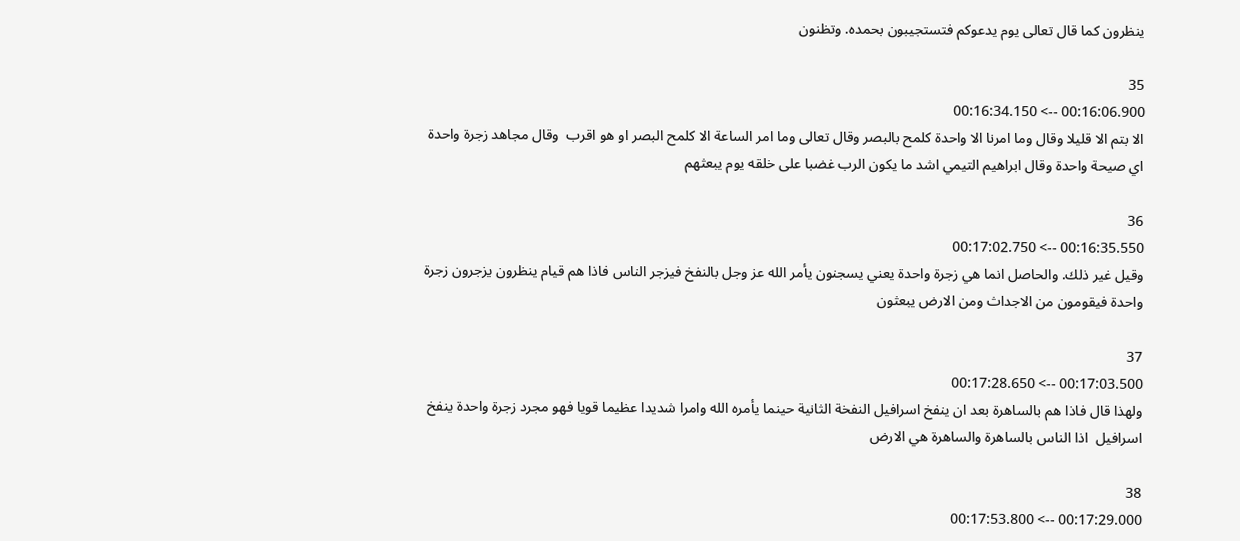ينظرون كما قال تعالى يوم يدعوكم فتستجيبون بحمده. وتظنون

35
00:16:06.900 --> 00:16:34.150
الا بتم الا قليلا وقال وما امرنا الا واحدة كلمح بالبصر وقال تعالى وما امر الساعة الا كلمح البصر او هو اقرب  وقال مجاهد زجرة واحدة اي صيحة واحدة وقال ابراهيم التيمي اشد ما يكون الرب غضبا على خلقه يوم يبعثهم

36
00:16:35.550 --> 00:17:02.750
وقيل غير ذلك. والحاصل انما هي زجرة واحدة يعني يسجنون يأمر الله عز وجل بالنفخ فيزجر الناس فاذا هم قيام ينظرون يزجرون زجرة واحدة فيقومون من الاجداث ومن الارض يبعثون

37
00:17:03.500 --> 00:17:28.650
ولهذا قال فاذا هم بالساهرة بعد ان ينفخ اسرافيل النفخة الثانية حينما يأمره الله وامرا شديدا عظيما قويا فهو مجرد زجرة واحدة ينفخ اسرافيل  اذا الناس بالساهرة والساهرة هي الارض

38
00:17:29.000 --> 00:17:53.800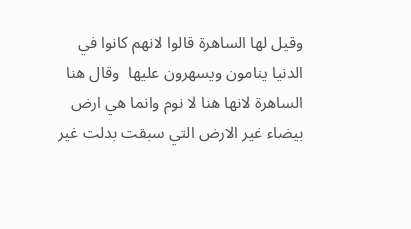وقيل لها الساهرة قالوا لانهم كانوا في الدنيا ينامون ويسهرون عليها  وقال هنا الساهرة لانها هنا لا نوم وانما هي ارض بيضاء غير الارض التي سبقت بدلت غير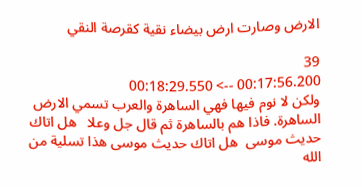الارض وصارت ارض بيضاء نقية كقرصة النقي

39
00:17:56.200 --> 00:18:29.550
ولكن لا نوم فيها فهي الساهرة والعرب تسمي الارض الساهرة. فاذا هم بالساهرة ثم قال جل وعلا   هل اتاك حديث موسى  هل اتاك حديث موسى هذا تسلية من الله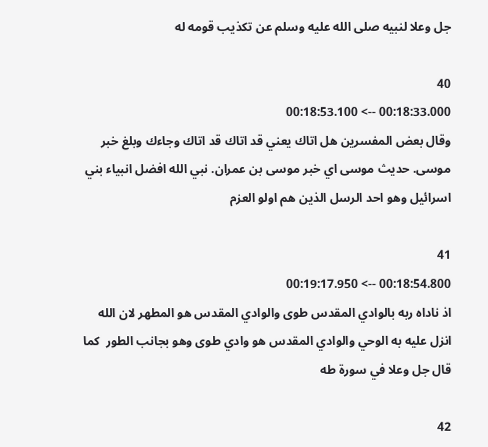جل وعلا لنبيه صلى الله عليه وسلم عن تكذيب قومه له

40
00:18:33.000 --> 00:18:53.100
وقال بعض المفسرين هل اتاك يعني قد اتاك قد اتاك وجاءك وبلغ خبر موسى. حديث موسى اي خبر موسى بن عمران. نبي الله افضل انبياء بني اسرائيل وهو احد الرسل الذين هم اولو العزم

41
00:18:54.800 --> 00:19:17.950
اذ ناداه ربه بالوادي المقدس طوى والوادي المقدس هو المطهر لان الله انزل عليه به الوحي والوادي المقدس هو وادي طوى وهو بجانب الطور  كما قال جل وعلا في سورة طه

42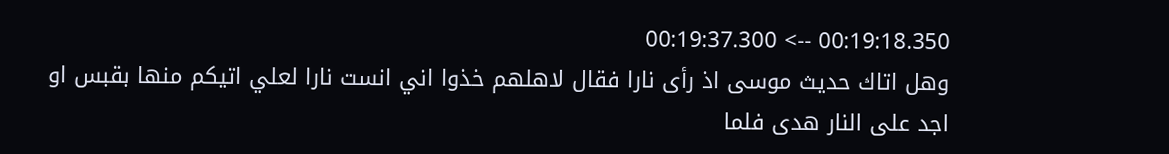00:19:18.350 --> 00:19:37.300
وهل اتاك حديث موسى اذ رأى نارا فقال لاهلهم خذوا اني انست نارا لعلي اتيكم منها بقبس او اجد على النار هدى فلما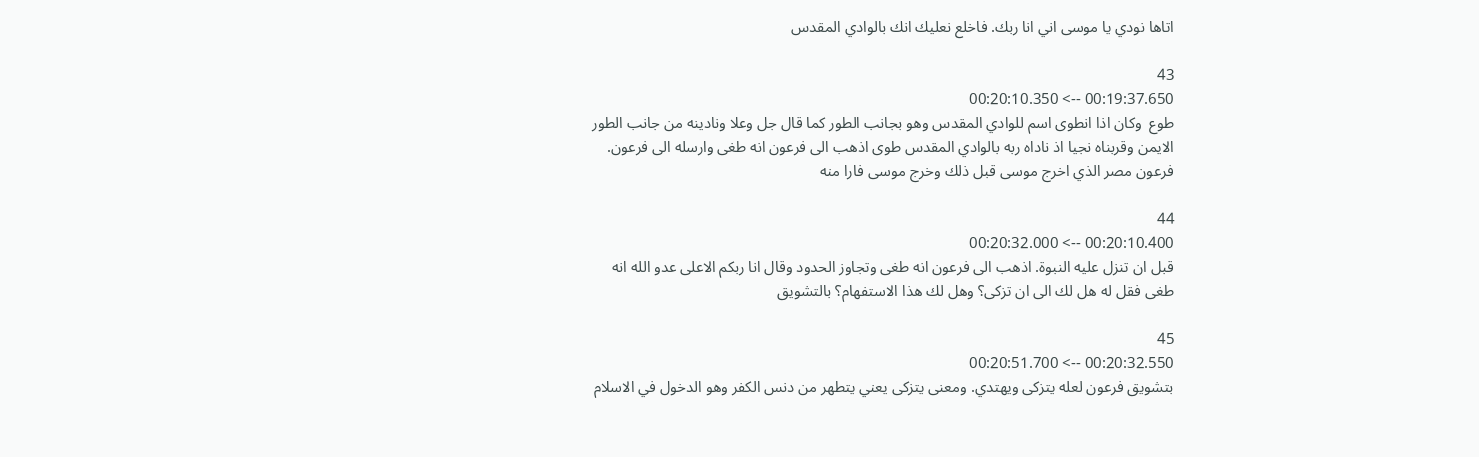اتاها نودي يا موسى اني انا ربك. فاخلع نعليك انك بالوادي المقدس

43
00:19:37.650 --> 00:20:10.350
طوع  وكان اذا انطوى اسم للوادي المقدس وهو بجانب الطور كما قال جل وعلا ونادينه من جانب الطور الايمن وقربناه نجيا اذ ناداه ربه بالوادي المقدس طوى اذهب الى فرعون انه طغى وارسله الى فرعون. فرعون مصر الذي اخرج موسى قبل ذلك وخرج موسى فارا منه

44
00:20:10.400 --> 00:20:32.000
قبل ان تنزل عليه النبوة. اذهب الى فرعون انه طغى وتجاوز الحدود وقال انا ربكم الاعلى عدو الله انه طغى فقل له هل لك الى ان تزكى؟ وهل لك هذا الاستفهام؟ بالتشويق

45
00:20:32.550 --> 00:20:51.700
بتشويق فرعون لعله يتزكى ويهتدي. ومعنى يتزكى يعني يتطهر من دنس الكفر وهو الدخول في الاسلام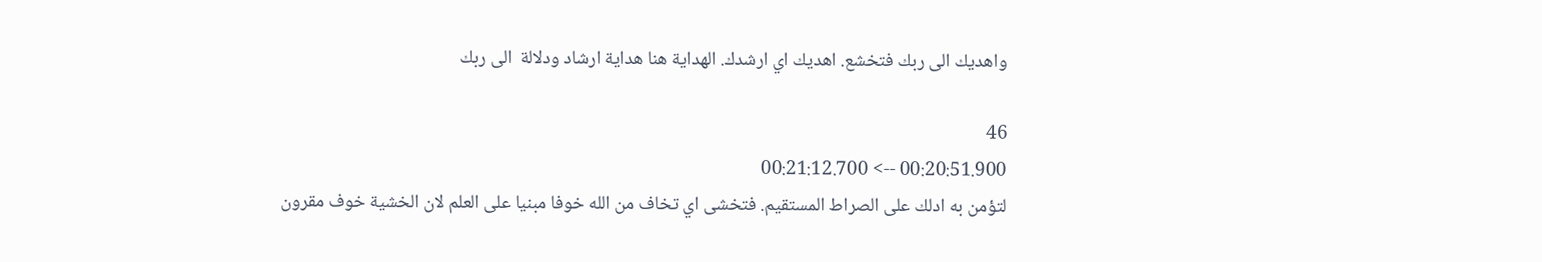واهديك الى ربك فتخشع. اهديك اي ارشدك. الهداية هنا هداية ارشاد ودلالة  الى ربك

46
00:20:51.900 --> 00:21:12.700
لتؤمن به ادلك على الصراط المستقيم. فتخشى اي تخاف من الله خوفا مبنيا على العلم لان الخشية خوف مقرون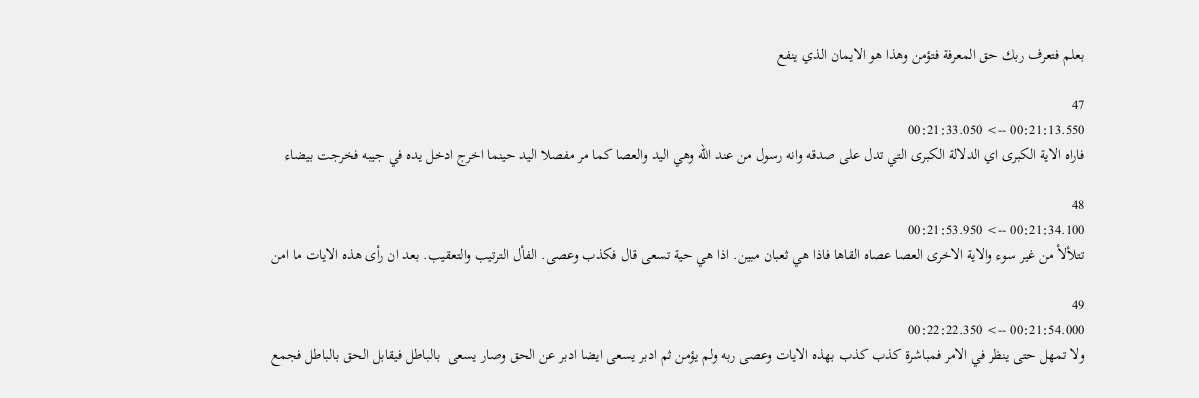بعلم فتعرف ربك حق المعرفة فتؤمن وهذا هو الايمان الذي ينفع

47
00:21:13.550 --> 00:21:33.050
فاراه الاية الكبرى اي الدلالة الكبرى التي تدل على صدقه وانه رسول من عند الله وهي اليد والعصا كما مر مفصلا اليد حينما اخرج ادخل يده في جيبه فخرجت بيضاء

48
00:21:34.100 --> 00:21:53.950
تتلألأ من غير سوء والاية الاخرى العصا عصاه القاها فاذا هي ثعبان مبين. اذا هي حية تسعى قال فكذب وعصى. الفأل الترتيب والتعقيب. بعد ان رأى هذه الايات ما امن

49
00:21:54.000 --> 00:22:22.350
ولا تمهل حتى ينظر في الامر فمباشرة كذب كذب بهذه الايات وعصى ربه ولم يؤمن ثم ادبر يسعى ايضا ادبر عن الحق وصار يسعى  بالباطل فيقابل الحق بالباطل فجمع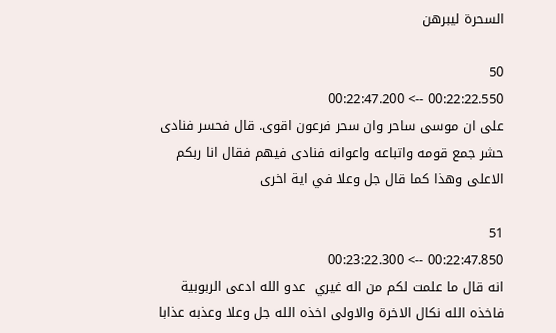السحرة ليبرهن

50
00:22:22.550 --> 00:22:47.200
على ان موسى ساحر وان سحر فرعون اقوى. قال فحسر فنادى حشر جمع قومه واتباعه واعوانه فنادى فيهم فقال انا ربكم الاعلى وهذا كما قال جل وعلا في اية اخرى

51
00:22:47.850 --> 00:23:22.300
انه قال ما علمت لكم من اله غيري  عدو الله ادعى الربوبية فاخذه الله نكال الاخرة والاولى اخذه الله جل وعلا وعذبه عذابا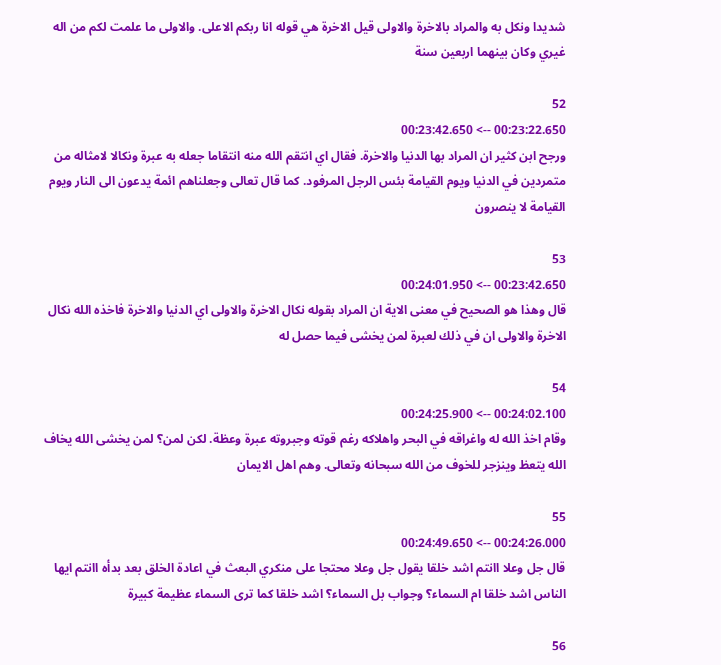شديدا ونكل به والمراد بالاخرة والاولى قيل الاخرة هي قوله انا ربكم الاعلى. والاولى ما علمت لكم من اله غيري وكان بينهما اربعين سنة

52
00:23:22.650 --> 00:23:42.650
ورجح ابن كثير ان المراد بها الدنيا والاخرة. فقال اي انتقم الله منه انتقاما جعله به عبرة ونكالا لامثاله من متمردين في الدنيا ويوم القيامة بئس الرجل المرفود. كما قال تعالى وجعلناهم ائمة يدعون الى النار ويوم القيامة لا ينصرون

53
00:23:42.650 --> 00:24:01.950
قال وهذا هو الصحيح في معنى الاية ان المراد بقوله نكال الاخرة والاولى اي الدنيا والاخرة فاخذه الله نكال الاخرة والاولى ان في ذلك لعبرة لمن يخشى فيما حصل له

54
00:24:02.100 --> 00:24:25.900
وقام اخذ الله له واغراقه في البحر واهلاكه رغم قوته وجبروته عبرة وعظة. لكن لمن؟ لمن يخشى الله يخاف الله يتعظ وينزجر للخوف من الله سبحانه وتعالى. وهم اهل الايمان

55
00:24:26.000 --> 00:24:49.650
قال جل وعلا اانتم اشد خلقا يقول جل وعلا محتجا على منكري البعث في اعادة الخلق بعد بدأه اانتم ايها الناس اشد خلقا ام السماء؟ وجواب بل السماء؟ اشد خلقا كما ترى السماء عظيمة كبيرة

56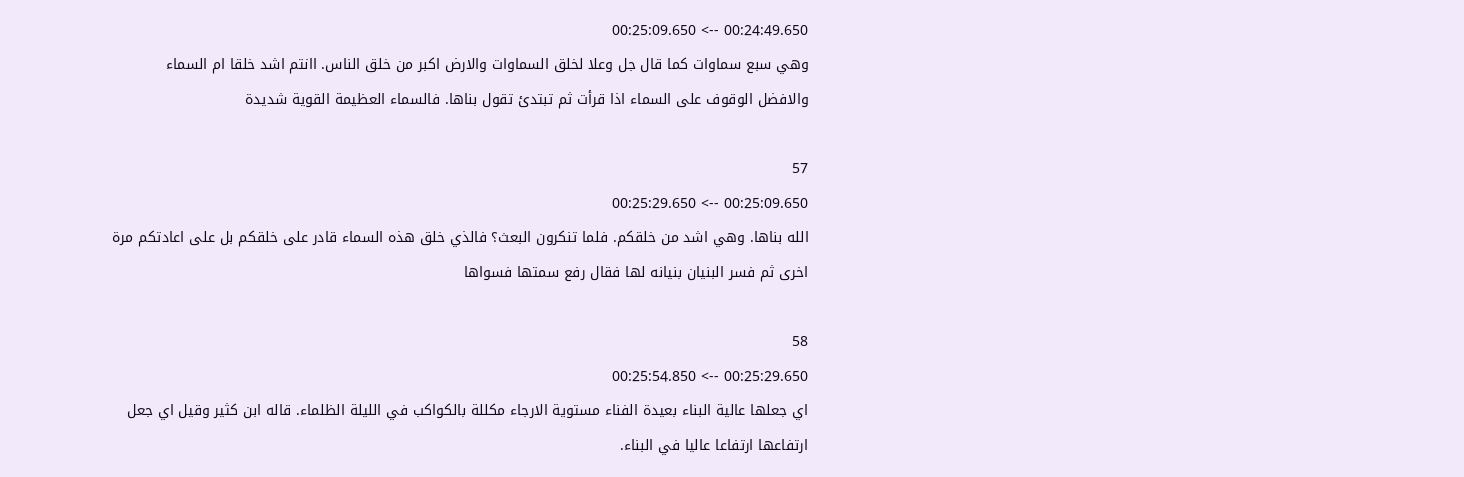00:24:49.650 --> 00:25:09.650
وهي سبع سماوات كما قال جل وعلا لخلق السماوات والارض اكبر من خلق الناس. اانتم اشد خلقا ام السماء والافضل الوقوف على السماء اذا قرأت ثم تبتدئ تقول بناها. فالسماء العظيمة القوية شديدة

57
00:25:09.650 --> 00:25:29.650
الله بناها. وهي اشد من خلقكم. فلما تنكرون البعث؟ فالذي خلق هذه السماء قادر على خلقكم بل على اعادتكم مرة اخرى ثم فسر البنيان بنيانه لها فقال رفع سمتها فسواها

58
00:25:29.650 --> 00:25:54.850
اي جعلها عالية البناء بعيدة الفناء مستوية الارجاء مكللة بالكواكب في الليلة الظلماء. قاله ابن كثير وقيل اي جعل ارتفاعها ارتفاعا عاليا في البناء.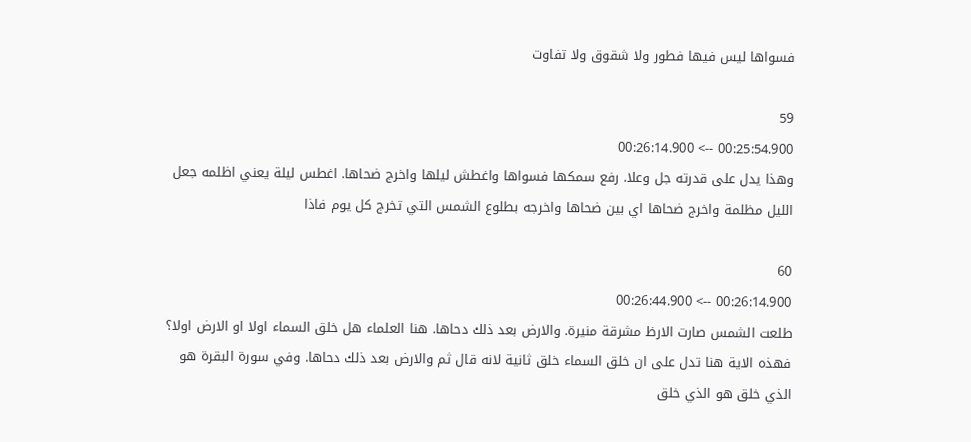فسواها ليس فيها فطور ولا شقوق ولا تفاوت

59
00:25:54.900 --> 00:26:14.900
وهذا يدل على قدرته جل وعلا. رفع سمكها فسواها واغطش ليلها واخرج ضحاها. اغطس ليلة يعني اظلمه جعل الليل مظلمة واخرج ضحاها اي بين ضحاها واخرجه بطلوع الشمس التي تخرج كل يوم فاذا

60
00:26:14.900 --> 00:26:44.900
طلعت الشمس صارت الارظ مشرقة منيرة. والارض بعد ذلك دحاها. هنا العلماء هل خلق السماء اولا او الارض اولا؟ فهذه الاية هنا تدل على ان خلق السماء خلق ثانية لانه قال ثم والارض بعد ذلك دحاها. وفي سورة البقرة هو الذي خلق هو الذي خلق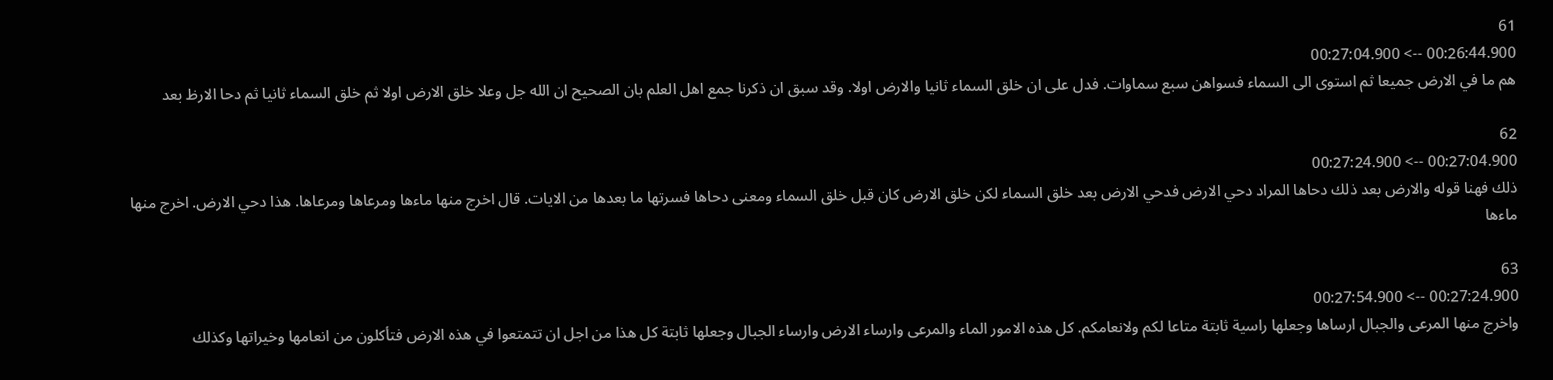61
00:26:44.900 --> 00:27:04.900
هم ما في الارض جميعا ثم استوى الى السماء فسواهن سبع سماوات. فدل على ان خلق السماء ثانيا والارض اولا. وقد سبق ان ذكرنا جمع اهل العلم بان الصحيح ان الله جل وعلا خلق الارض اولا ثم خلق السماء ثانيا ثم دحا الارظ بعد

62
00:27:04.900 --> 00:27:24.900
ذلك فهنا قوله والارض بعد ذلك دحاها المراد دحي الارض فدحي الارض بعد خلق السماء لكن خلق الارض كان قبل خلق السماء ومعنى دحاها فسرتها ما بعدها من الايات. قال اخرج منها ماءها ومرعاها ومرعاها. هذا دحي الارض. اخرج منها ماءها

63
00:27:24.900 --> 00:27:54.900
واخرج منها المرعى والجبال ارساها وجعلها راسية ثابتة متاعا لكم ولانعامكم. كل هذه الامور الماء والمرعى وارساء الارض وارساء الجبال وجعلها ثابتة كل هذا من اجل ان تتمتعوا في هذه الارض فتأكلون من انعامها وخيراتها وكذلك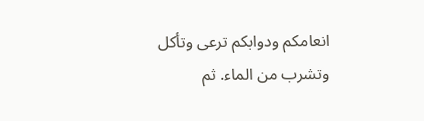انعامكم ودوابكم ترعى وتأكل وتشرب من الماء. ثم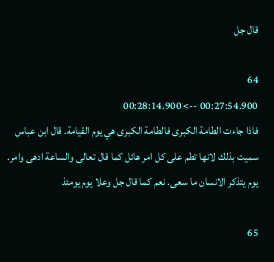قال جل

64
00:27:54.900 --> 00:28:14.900
فاذا جاءت الطامة الكبرى فالطامة الكبرى هي يوم القيامة. قال ابن عباس سميت بذلك لانها تطم على كل امر هائل كما قال تعالى والساعة ادهى وامر. يوم يتذكر الانسان ما سعى. نعم كما قال جل وعلا يوم يومئذ

65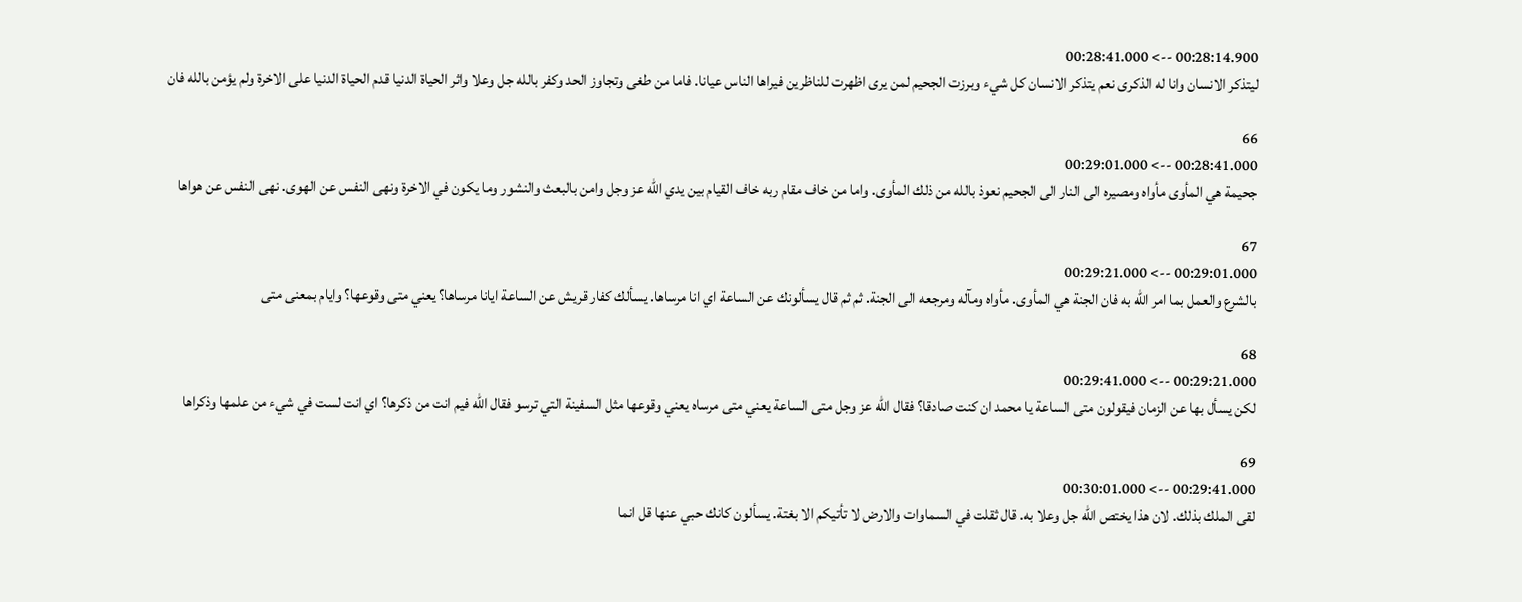00:28:14.900 --> 00:28:41.000
ليتذكر الانسان وانا له الذكرى نعم يتذكر الانسان كل شيء وبرزت الجحيم لمن يرى اظهرت للناظرين فيراها الناس عيانا. فاما من طغى وتجاوز الحد وكفر بالله جل وعلا واثر الحياة الدنيا قدم الحياة الدنيا على الاخرة ولم يؤمن بالله فان

66
00:28:41.000 --> 00:29:01.000
جحيمة هي المأوى مأواه ومصيره الى النار الى الجحيم نعوذ بالله من ذلك المأوى. واما من خاف مقام ربه خاف القيام بين يدي الله عز وجل وامن بالبعث والنشور وما يكون في الاخرة ونهى النفس عن الهوى. نهى النفس عن هواها

67
00:29:01.000 --> 00:29:21.000
بالشرع والعمل بما امر الله به فان الجنة هي المأوى. مأواه ومآله ومرجعه الى الجنة. ثم ثم قال يسألونك عن الساعة اي انا مرساها. يسألك كفار قريش عن الساعة ايانا مرساها؟ يعني متى وقوعها؟ وايام بمعنى متى

68
00:29:21.000 --> 00:29:41.000
لكن يسأل بها عن الزمان فيقولون متى الساعة يا محمد ان كنت صادقا؟ فقال الله عز وجل متى الساعة يعني متى مرساه يعني وقوعها مثل السفينة التي ترسو فقال الله فيم انت من ذكرها؟ اي انت لست في شيء من علمها وذكراها

69
00:29:41.000 --> 00:30:01.000
لقى الملك بذلك. لان هذا يختص الله جل وعلا به. قال ثقلت في السماوات والارض لا تأتيكم الا بغتة. يسألون كانك حبي عنها قل انما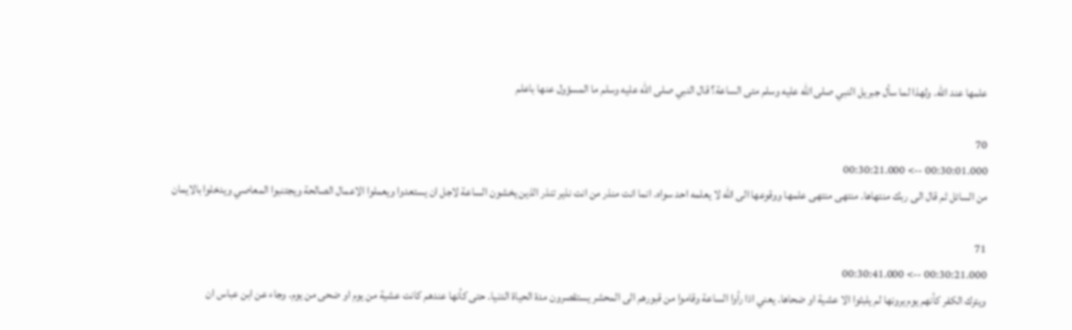علمها عند الله. ولهذا لما سأل جبريل النبي صلى الله عليه وسلم متى الساعة؟ قال النبي صلى الله عليه وسلم ما المسؤول عنها باعلم

70
00:30:01.000 --> 00:30:21.000
من السائل ثم قال الى ربك منتهاها. منتهى منتهى علمها ووقوعها الى الله لا يعلمه احد سواه. انما انت منذر من انت نذير تنذر الذين يخشون الساعة لاجل ان يستعدوا ويعملوا الاعمال الصالحة ويجتنبوا المعاصي ويدخلوا بالايمان

71
00:30:21.000 --> 00:30:41.000
ويترك الكفر كأنهم يوم يرونها لم يلبثوا الا عشية او ضحاها. يعني اذا رأوا الساعة وقاموا من قبورهم الى المحشر يستقصرون مدة الحياة الدنيا. حتى كأنها عندهم كانت عشية من يوم او ضحى من يوم. وجاء عن ابن عباس ان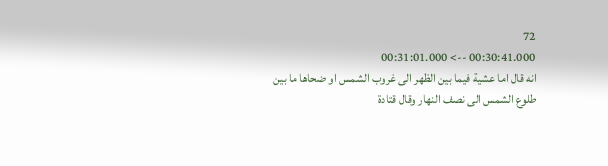72
00:30:41.000 --> 00:31:01.000
انه قال اما عشية فيما بين الظهر الى غروب الشمس او ضحاها ما بين طلوع الشمس الى نصف النهار وقال قتادة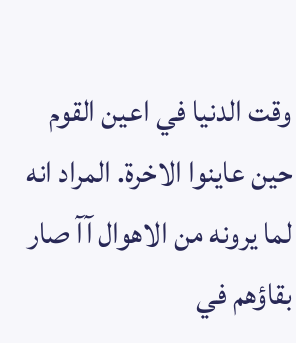وقت الدنيا في اعين القوم حين عاينوا الاخرة. المراد انه لما يرونه من الاهوال آآ صار بقاؤهم في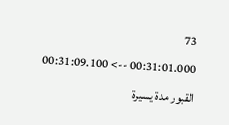73
00:31:01.000 --> 00:31:09.100
القبور مدة يسيرة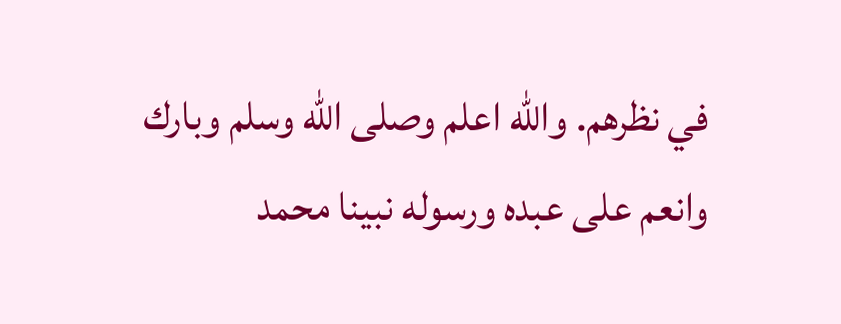في نظرهم. والله اعلم وصلى الله وسلم وبارك وانعم على عبده ورسوله نبينا محمد